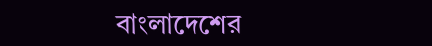বাংলাদেশের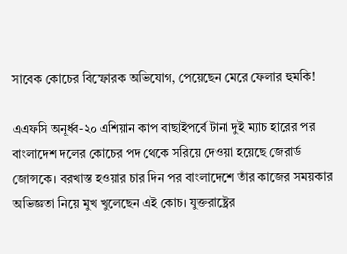সাবেক কোচের বিস্ফোরক অভিযোগ, পেয়েছেন মেরে ফেলার হুমকি!

এএফসি অনূর্ধ্ব-২০ এশিয়ান কাপ বাছাইপর্বে টানা দুই ম্যাচ হারের পর বাংলাদেশ দলের কোচের পদ থেকে সরিয়ে দেওয়া হয়েছে জেরার্ড জোন্সকে। বরখাস্ত হওয়ার চার দিন পর বাংলাদেশে তাঁর কাজের সময়কার অভিজ্ঞতা নিয়ে মুখ খুলেছেন এই কোচ। যুক্তরাষ্ট্রের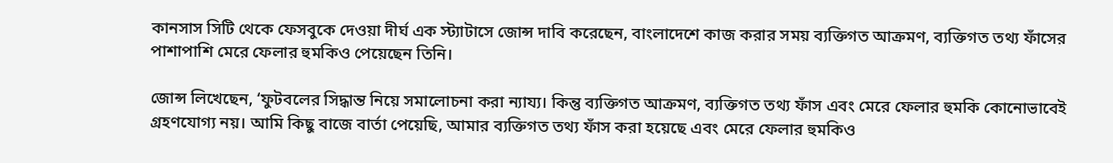কানসাস সিটি থেকে ফেসবুকে দেওয়া দীর্ঘ এক স্ট্যাটাসে জোন্স দাবি করেছেন, বাংলাদেশে কাজ করার সময় ব্যক্তিগত আক্রমণ, ব্যক্তিগত তথ্য ফাঁসের পাশাপাশি মেরে ফেলার হুমকিও পেয়েছেন তিনি।

জোন্স লিখেছেন, ‘ফুটবলের সিদ্ধান্ত নিয়ে সমালোচনা করা ন্যায্য। কিন্তু ব্যক্তিগত আক্রমণ, ব্যক্তিগত তথ্য ফাঁস এবং মেরে ফেলার হুমকি কোনোভাবেই গ্রহণযোগ্য নয়। আমি কিছু বাজে বার্তা পেয়েছি, আমার ব্যক্তিগত তথ্য ফাঁস করা হয়েছে এবং মেরে ফেলার হুমকিও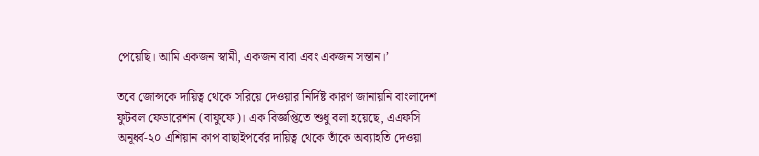পেয়েছি। আমি একজন স্বামী, একজন বাবা এবং একজন সন্তান।’

তবে জোন্সকে দায়িত্ব থেকে সরিয়ে দেওয়ার নির্দিষ্ট কারণ জানায়নি বাংলাদেশ ফুটবল ফেডারেশন (বাফুফে)। এক বিজ্ঞপ্তিতে শুধু বলা হয়েছে, এএফসি অনূর্ধ্ব-২০ এশিয়ান কাপ বাছাইপর্বের দায়িত্ব থেকে তাঁকে অব্যাহতি দেওয়া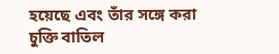হয়েছে এবং তাঁর সঙ্গে করা চুক্তি বাতিল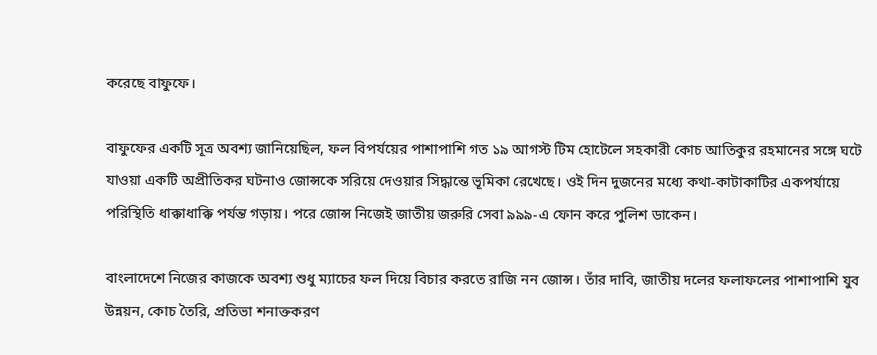করেছে বাফুফে।

বাফুফের একটি সূত্র অবশ্য জানিয়েছিল, ফল বিপর্যয়ের পাশাপাশি গত ১৯ আগস্ট টিম হোটেলে সহকারী কোচ আতিকুর রহমানের সঙ্গে ঘটে যাওয়া একটি অপ্রীতিকর ঘটনাও জোন্সকে সরিয়ে দেওয়ার সিদ্ধান্তে ভূমিকা রেখেছে। ওই দিন দুজনের মধ্যে কথা-কাটাকাটির একপর্যায়ে পরিস্থিতি ধাক্কাধাক্কি পর্যন্ত গড়ায়। পরে জোন্স নিজেই জাতীয় জরুরি সেবা ৯৯৯-এ ফোন করে পুলিশ ডাকেন।

বাংলাদেশে নিজের কাজকে অবশ্য শুধু ম্যাচের ফল দিয়ে বিচার করতে রাজি নন জোন্স। তাঁর দাবি, জাতীয় দলের ফলাফলের পাশাপাশি যুব উন্নয়ন, কোচ তৈরি, প্রতিভা শনাক্তকরণ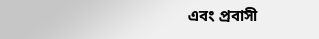এবং প্রবাসী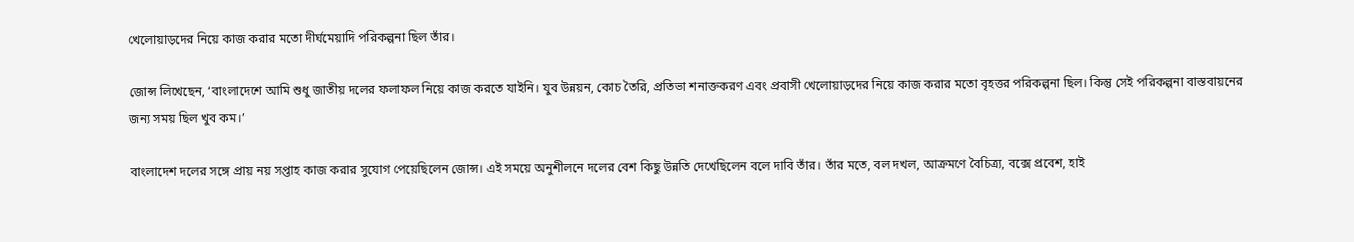খেলোয়াড়দের নিয়ে কাজ করার মতো দীর্ঘমেয়াদি পরিকল্পনা ছিল তাঁর।

জোন্স লিখেছেন, ‘বাংলাদেশে আমি শুধু জাতীয় দলের ফলাফল নিয়ে কাজ করতে যাইনি। যুব উন্নয়ন, কোচ তৈরি, প্রতিভা শনাক্তকরণ এবং প্রবাসী খেলোয়াড়দের নিয়ে কাজ করার মতো বৃহত্তর পরিকল্পনা ছিল। কিন্তু সেই পরিকল্পনা বাস্তবায়নের জন্য সময় ছিল খুব কম।’

বাংলাদেশ দলের সঙ্গে প্রায় নয় সপ্তাহ কাজ করার সুযোগ পেয়েছিলেন জোন্স। এই সময়ে অনুশীলনে দলের বেশ কিছু উন্নতি দেখেছিলেন বলে দাবি তাঁর। তাঁর মতে, বল দখল, আক্রমণে বৈচিত্র্য, বক্সে প্রবেশ, হাই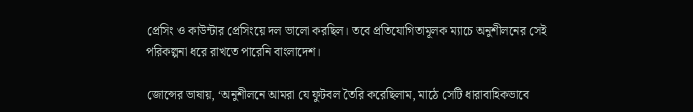প্রেসিং ও কাউন্টার প্রেসিংয়ে দল ভালো করছিল। তবে প্রতিযোগিতামূলক ম্যাচে অনুশীলনের সেই পরিকল্পনা ধরে রাখতে পারেনি বাংলাদেশ।

জোন্সের ভাষায়, ‘অনুশীলনে আমরা যে ফুটবল তৈরি করেছিলাম, মাঠে সেটি ধারাবাহিকভাবে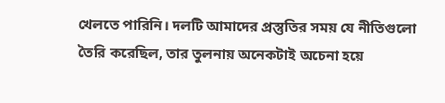খেলতে পারিনি। দলটি আমাদের প্রস্তুতির সময় যে নীতিগুলো তৈরি করেছিল, তার তুলনায় অনেকটাই অচেনা হয়ে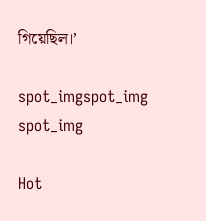গিয়েছিল।’

spot_imgspot_img
spot_img

Hot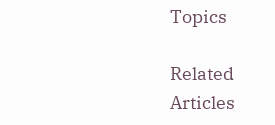Topics

Related Articles